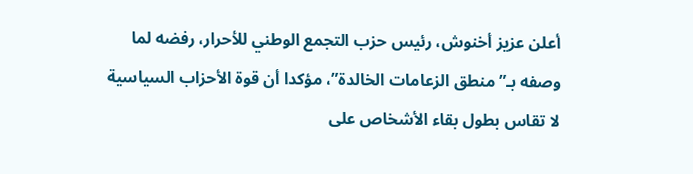أعلن عزيز أخنوش، رئيس حزب التجمع الوطني للأحرار، رفضه لما وصفه بـ”منطق الزعامات الخالدة”، مؤكدا أن قوة الأحزاب السياسية لا تقاس بطول بقاء الأشخاص على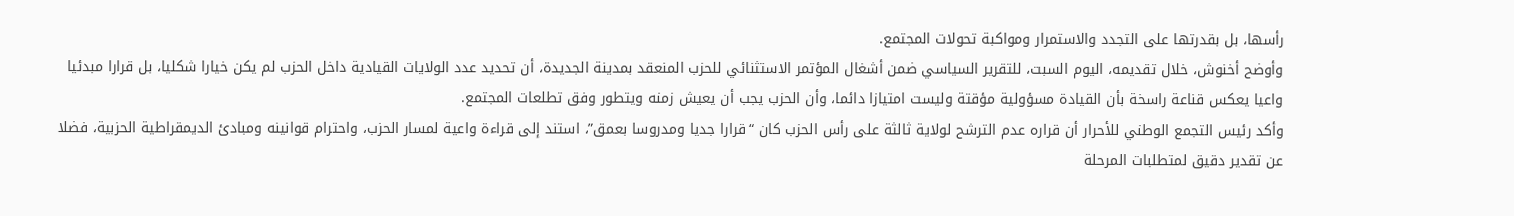رأسها، بل بقدرتها على التجدد والاستمرار ومواكبة تحولات المجتمع.
وأوضح أخنوش، خلال تقديمه، اليوم السبت، للتقرير السياسي ضمن أشغال المؤتمر الاستثنائي للحزب المنعقد بمدينة الجديدة، أن تحديد عدد الولايات القيادية داخل الحزب لم يكن خيارا شكليا، بل قرارا مبدئيا واعيا يعكس قناعة راسخة بأن القيادة مسؤولية مؤقتة وليست امتيازا دائما، وأن الحزب يجب أن يعيش زمنه ويتطور وفق تطلعات المجتمع.
وأكد رئيس التجمع الوطني للأحرار أن قراره عدم الترشح لولاية ثالثة على رأس الحزب كان “قرارا جديا ومدروسا بعمق”، استند إلى قراءة واعية لمسار الحزب، واحترام قوانينه ومبادئ الديمقراطية الحزبية، فضلا عن تقدير دقيق لمتطلبات المرحلة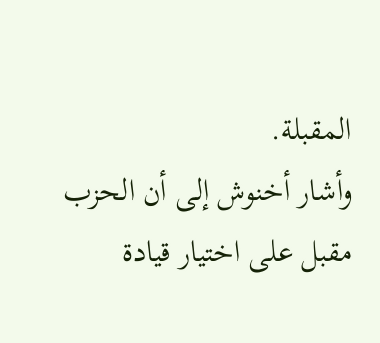المقبلة.
وأشار أخنوش إلى أن الحزب مقبل على اختيار قيادة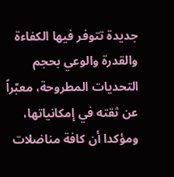جديدة تتوفر فيها الكفاءة والقدرة والوعي بحجم التحديات المطروحة، معبّراً عن ثقته في إمكانياتها، ومؤكدا أن كافة مناضلات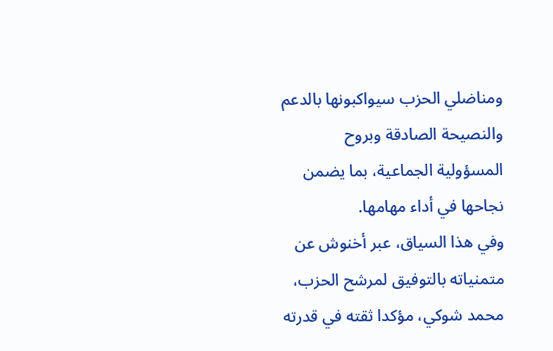ومناضلي الحزب سيواكبونها بالدعم والنصيحة الصادقة وبروح المسؤولية الجماعية، بما يضمن نجاحها في أداء مهامها.
وفي هذا السياق، عبر أخنوش عن متمنياته بالتوفيق لمرشح الحزب، محمد شوكي، مؤكدا ثقته في قدرته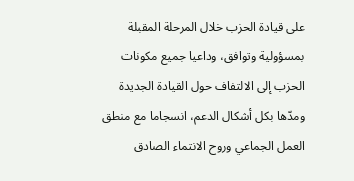على قيادة الحزب خلال المرحلة المقبلة بمسؤولية وتوافق، وداعيا جميع مكونات الحزب إلى الالتفاف حول القيادة الجديدة ومدّها بكل أشكال الدعم، انسجاما مع منطق العمل الجماعي وروح الانتماء الصادق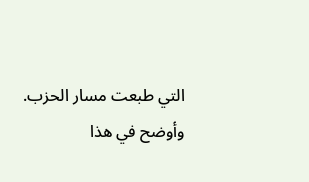التي طبعت مسار الحزب.
وأوضح في هذا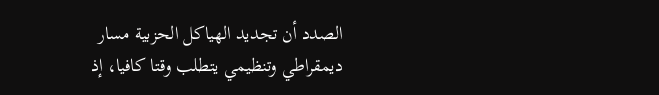الصدد أن تجديد الهياكل الحزبية مسار ديمقراطي وتنظيمي يتطلب وقتا كافيا، إذ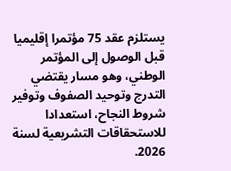يستلزم عقد 75 مؤتمرا إقليميا قبل الوصول إلى المؤتمر الوطني، وهو مسار يقتضي التدرج وتوحيد الصفوف وتوفير شروط النجاح، استعدادا للاستحقاقات التشريعية لسنة 2026.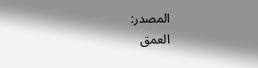المصدر:
العمق